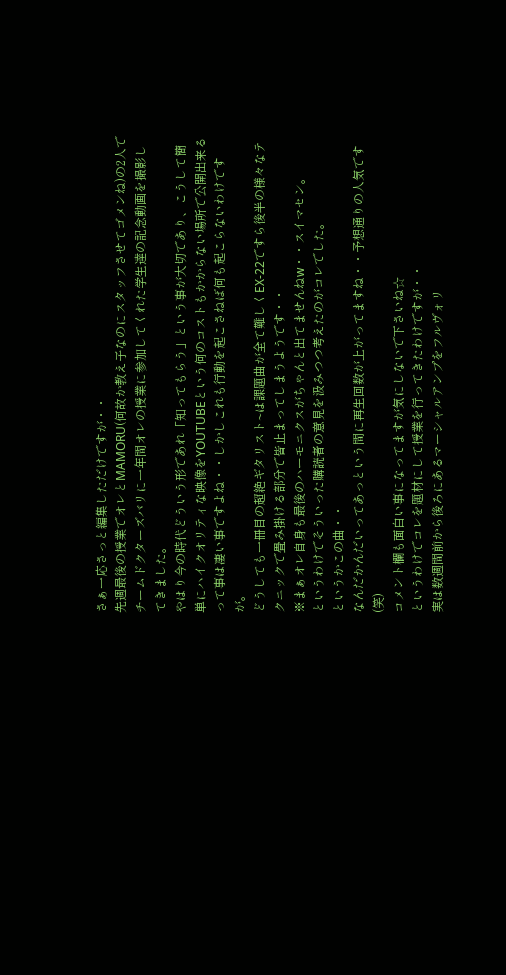さぁ一応さっと編集しただけですが・・
先週最後の授業でオレとMAMORU(何故か教え子なのにスタッフさせてゴメンね)の2人でチームドクターズバリに一年間オレの授業に参加してくれた学生達の記念動画を撮影してきました。
やはり今の時代どういう形であれ「知ってもらう」という事が大切であり、こうして簡単にハイクオリティな映像をYOUTUBEという何のコストもかからない場所で公開出来るって事は凄い事ですよね・・しかしこれも行動を起こさねば何も起こらないわけですが。
どうしても一冊目の超絶ギタリスト~は課題曲が全て難しくEX-22ですら後半の様々なテクニックで畳み掛ける部分で皆止まってしまうようです・・
※まぁオレ自身も最後のハーモニクスがちゃんと出てませんねw・・スイマセン。
というわけでそういった購読者の意見を汲みつつ考えたのがコレでした。
というかこの曲・・
なんだかんだいってあっという間に再生回数が上がってますね・・予想通りの人気です(笑)
コメント欄も面白い事になってますが気にしないで下さいね☆
というわけでコレを題材にして授業を行ってきたわけですが・・
実は数週間前から後ろにあるマーシャルアンプをフルヴォリ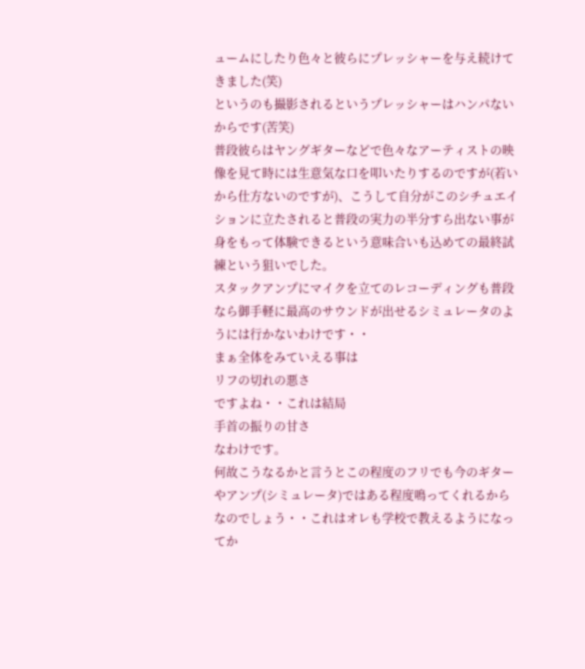ュームにしたり色々と彼らにプレッシャーを与え続けてきました(笑)
というのも撮影されるというプレッシャーはハンパないからです(苦笑)
普段彼らはヤングギターなどで色々なアーティストの映像を見て時には生意気な口を叩いたりするのですが(若いから仕方ないのですが)、こうして自分がこのシチュエイションに立たされると普段の実力の半分すら出ない事が身をもって体験できるという意味合いも込めての最終試練という狙いでした。
スタックアンプにマイクを立てのレコーディングも普段なら御手軽に最高のサウンドが出せるシミュレータのようには行かないわけです・・
まぁ全体をみていえる事は
リフの切れの悪さ
ですよね・・これは結局
手首の振りの甘さ
なわけです。
何故こうなるかと言うとこの程度のフリでも今のギターやアンプ(シミュレータ)ではある程度鳴ってくれるからなのでしょう・・これはオレも学校で教えるようになってか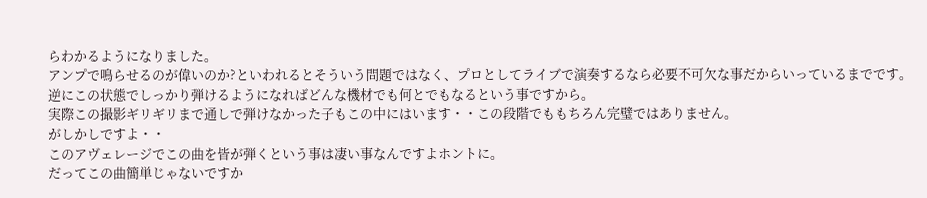らわかるようになりました。
アンプで鳴らせるのが偉いのか?といわれるとそういう問題ではなく、プロとしてライブで演奏するなら必要不可欠な事だからいっているまでです。
逆にこの状態でしっかり弾けるようになればどんな機材でも何とでもなるという事ですから。
実際この撮影ギリギリまで通しで弾けなかった子もこの中にはいます・・この段階でももちろん完璧ではありません。
がしかしですよ・・
このアヴェレージでこの曲を皆が弾くという事は凄い事なんですよホントに。
だってこの曲簡単じゃないですか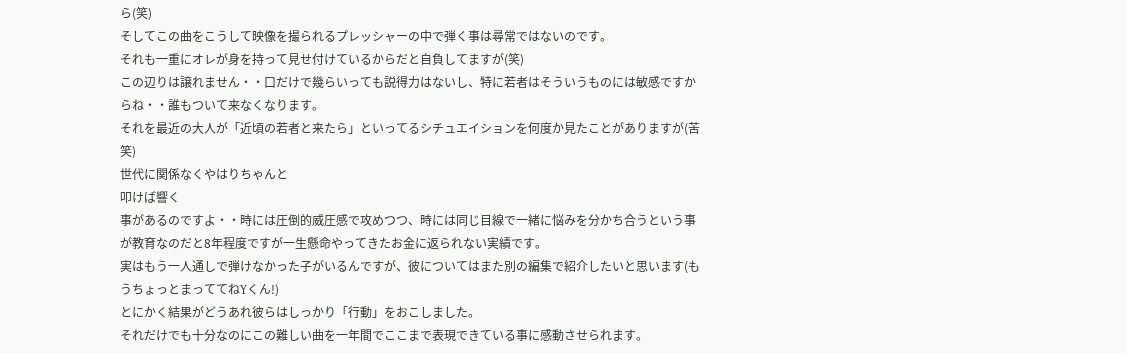ら(笑)
そしてこの曲をこうして映像を撮られるプレッシャーの中で弾く事は尋常ではないのです。
それも一重にオレが身を持って見せ付けているからだと自負してますが(笑)
この辺りは譲れません・・口だけで幾らいっても説得力はないし、特に若者はそういうものには敏感ですからね・・誰もついて来なくなります。
それを最近の大人が「近頃の若者と来たら」といってるシチュエイションを何度か見たことがありますが(苦笑)
世代に関係なくやはりちゃんと
叩けば響く
事があるのですよ・・時には圧倒的威圧感で攻めつつ、時には同じ目線で一緒に悩みを分かち合うという事が教育なのだと8年程度ですが一生懸命やってきたお金に返られない実績です。
実はもう一人通しで弾けなかった子がいるんですが、彼についてはまた別の編集で紹介したいと思います(もうちょっとまっててねYくん!)
とにかく結果がどうあれ彼らはしっかり「行動」をおこしました。
それだけでも十分なのにこの難しい曲を一年間でここまで表現できている事に感動させられます。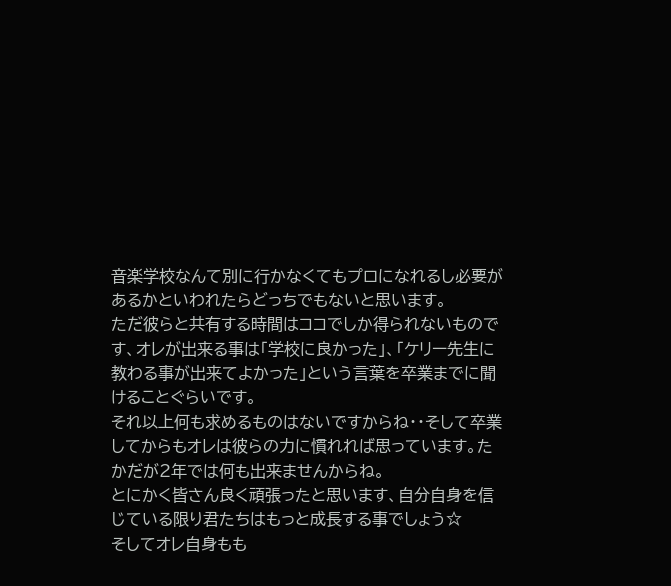音楽学校なんて別に行かなくてもプロになれるし必要があるかといわれたらどっちでもないと思います。
ただ彼らと共有する時間はココでしか得られないものです、オレが出来る事は「学校に良かった」、「ケリー先生に教わる事が出来てよかった」という言葉を卒業までに聞けることぐらいです。
それ以上何も求めるものはないですからね・・そして卒業してからもオレは彼らの力に慣れれば思っています。たかだが2年では何も出来ませんからね。
とにかく皆さん良く頑張ったと思います、自分自身を信じている限り君たちはもっと成長する事でしょう☆
そしてオレ自身もも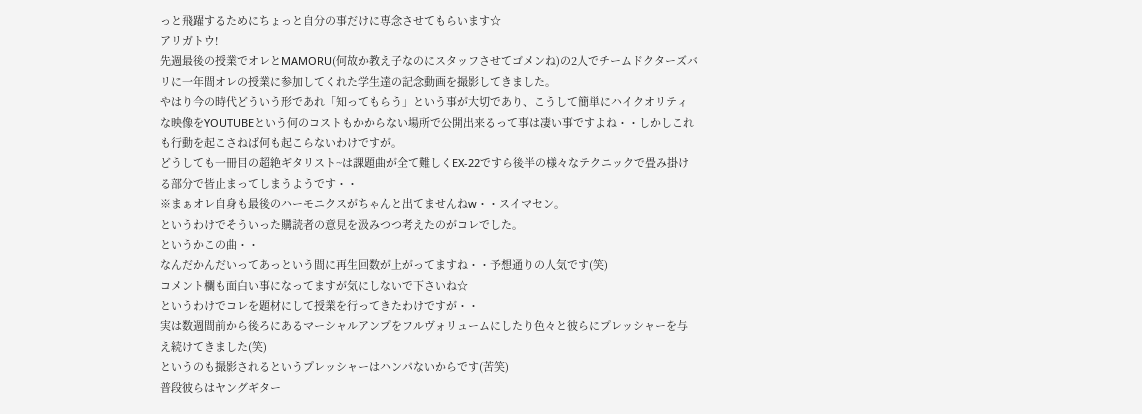っと飛躍するためにちょっと自分の事だけに専念させてもらいます☆
アリガトウ!
先週最後の授業でオレとMAMORU(何故か教え子なのにスタッフさせてゴメンね)の2人でチームドクターズバリに一年間オレの授業に参加してくれた学生達の記念動画を撮影してきました。
やはり今の時代どういう形であれ「知ってもらう」という事が大切であり、こうして簡単にハイクオリティな映像をYOUTUBEという何のコストもかからない場所で公開出来るって事は凄い事ですよね・・しかしこれも行動を起こさねば何も起こらないわけですが。
どうしても一冊目の超絶ギタリスト~は課題曲が全て難しくEX-22ですら後半の様々なテクニックで畳み掛ける部分で皆止まってしまうようです・・
※まぁオレ自身も最後のハーモニクスがちゃんと出てませんねw・・スイマセン。
というわけでそういった購読者の意見を汲みつつ考えたのがコレでした。
というかこの曲・・
なんだかんだいってあっという間に再生回数が上がってますね・・予想通りの人気です(笑)
コメント欄も面白い事になってますが気にしないで下さいね☆
というわけでコレを題材にして授業を行ってきたわけですが・・
実は数週間前から後ろにあるマーシャルアンプをフルヴォリュームにしたり色々と彼らにプレッシャーを与え続けてきました(笑)
というのも撮影されるというプレッシャーはハンパないからです(苦笑)
普段彼らはヤングギター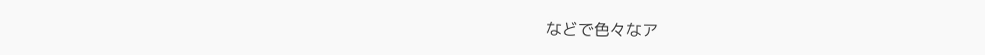などで色々なア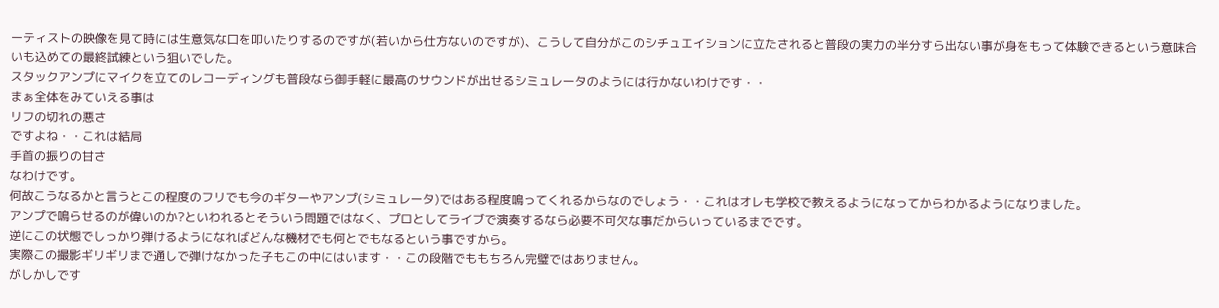ーティストの映像を見て時には生意気な口を叩いたりするのですが(若いから仕方ないのですが)、こうして自分がこのシチュエイションに立たされると普段の実力の半分すら出ない事が身をもって体験できるという意味合いも込めての最終試練という狙いでした。
スタックアンプにマイクを立てのレコーディングも普段なら御手軽に最高のサウンドが出せるシミュレータのようには行かないわけです・・
まぁ全体をみていえる事は
リフの切れの悪さ
ですよね・・これは結局
手首の振りの甘さ
なわけです。
何故こうなるかと言うとこの程度のフリでも今のギターやアンプ(シミュレータ)ではある程度鳴ってくれるからなのでしょう・・これはオレも学校で教えるようになってからわかるようになりました。
アンプで鳴らせるのが偉いのか?といわれるとそういう問題ではなく、プロとしてライブで演奏するなら必要不可欠な事だからいっているまでです。
逆にこの状態でしっかり弾けるようになればどんな機材でも何とでもなるという事ですから。
実際この撮影ギリギリまで通しで弾けなかった子もこの中にはいます・・この段階でももちろん完璧ではありません。
がしかしです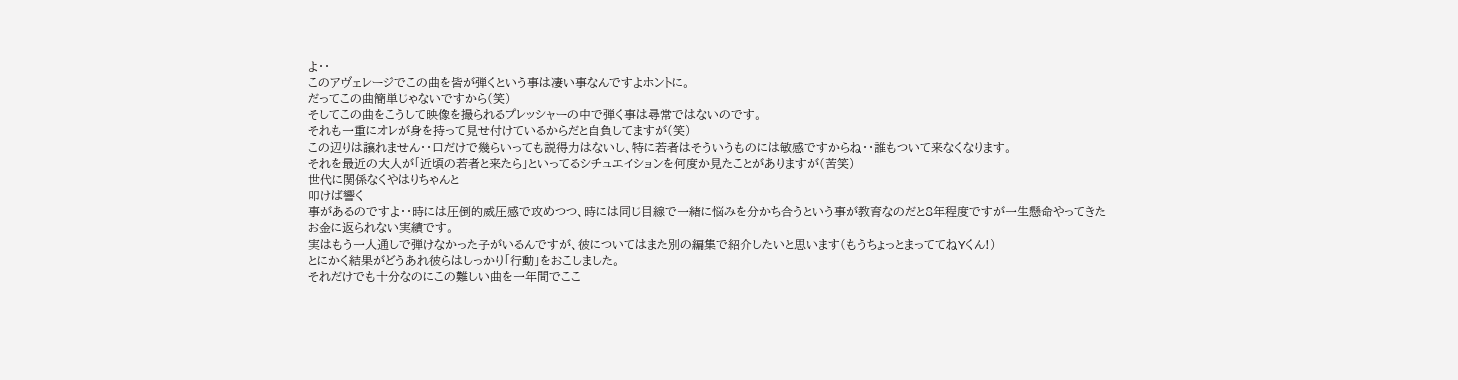よ・・
このアヴェレージでこの曲を皆が弾くという事は凄い事なんですよホントに。
だってこの曲簡単じゃないですから(笑)
そしてこの曲をこうして映像を撮られるプレッシャーの中で弾く事は尋常ではないのです。
それも一重にオレが身を持って見せ付けているからだと自負してますが(笑)
この辺りは譲れません・・口だけで幾らいっても説得力はないし、特に若者はそういうものには敏感ですからね・・誰もついて来なくなります。
それを最近の大人が「近頃の若者と来たら」といってるシチュエイションを何度か見たことがありますが(苦笑)
世代に関係なくやはりちゃんと
叩けば響く
事があるのですよ・・時には圧倒的威圧感で攻めつつ、時には同じ目線で一緒に悩みを分かち合うという事が教育なのだと8年程度ですが一生懸命やってきたお金に返られない実績です。
実はもう一人通しで弾けなかった子がいるんですが、彼についてはまた別の編集で紹介したいと思います(もうちょっとまっててねYくん!)
とにかく結果がどうあれ彼らはしっかり「行動」をおこしました。
それだけでも十分なのにこの難しい曲を一年間でここ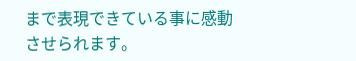まで表現できている事に感動させられます。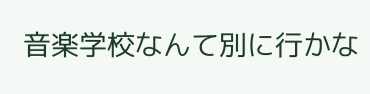音楽学校なんて別に行かな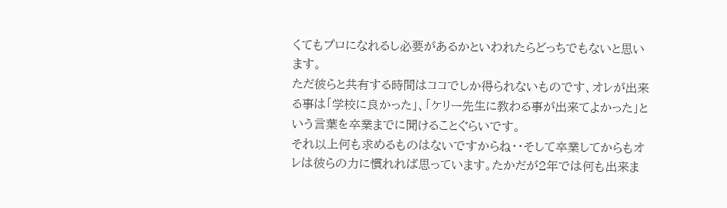くてもプロになれるし必要があるかといわれたらどっちでもないと思います。
ただ彼らと共有する時間はココでしか得られないものです、オレが出来る事は「学校に良かった」、「ケリー先生に教わる事が出来てよかった」という言葉を卒業までに聞けることぐらいです。
それ以上何も求めるものはないですからね・・そして卒業してからもオレは彼らの力に慣れれば思っています。たかだが2年では何も出来ま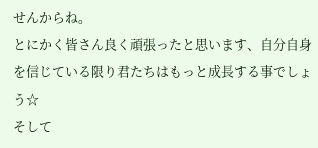せんからね。
とにかく皆さん良く頑張ったと思います、自分自身を信じている限り君たちはもっと成長する事でしょう☆
そして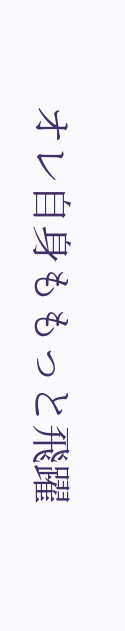オレ自身ももっと飛躍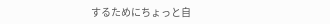するためにちょっと自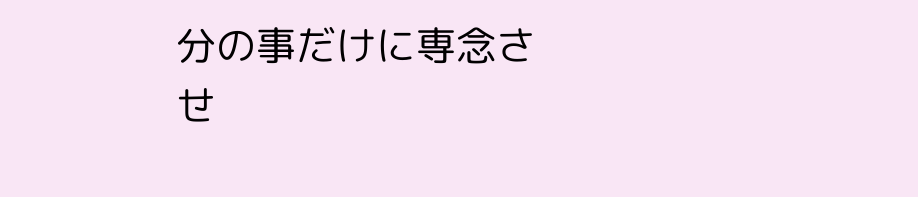分の事だけに専念させ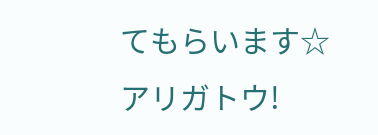てもらいます☆
アリガトウ!